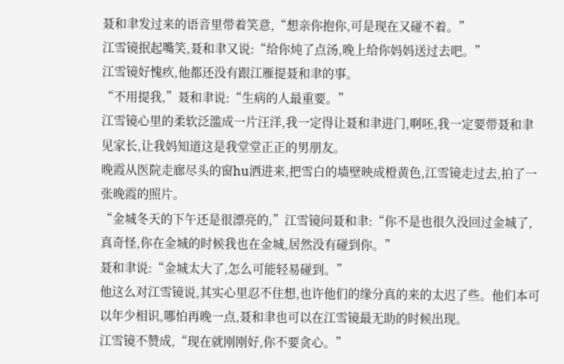聂和聿发过来的语音里带着笑意,“想亲你抱你,可是现在又碰不着。”
江雪镜抿起嘴笑,聂和聿又说:“给你炖了点汤,晚上给你妈妈送过去吧。”
江雪镜好愧疚,他都还没有跟江雁提聂和聿的事。
“不用提我,”聂和聿说:“生病的人最重要。”
江雪镜心里的柔软泛滥成一片汪洋,我一定得让聂和聿进门,啊呸,我一定要带聂和聿见家长,让我妈知道这是我堂堂正正的男朋友。
晚霞从医院走廊尽头的窗hu洒进来,把雪白的墙壁映成橙黄色,江雪镜走过去,拍了一张晚霞的照片。
“金城冬天的下午还是很漂亮的,”江雪镜问聂和聿:“你不是也很久没回过金城了,真奇怪,你在金城的时候我也在金城,居然没有碰到你。”
聂和聿说:“金城太大了,怎么可能轻易碰到。”
他这么对江雪镜说,其实心里忍不住想,也许他们的缘分真的来的太迟了些。他们本可以年少相识,哪怕再晚一点,聂和聿也可以在江雪镜最无助的时候出现。
江雪镜不赞成,“现在就刚刚好,你不要贪心。”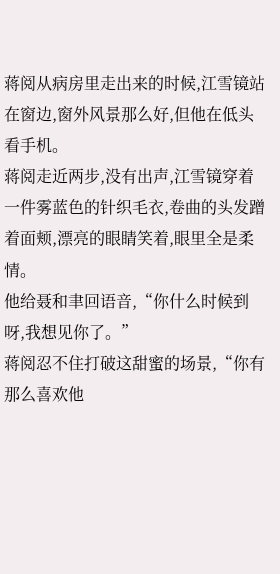蒋阅从病房里走出来的时候,江雪镜站在窗边,窗外风景那么好,但他在低头看手机。
蒋阅走近两步,没有出声,江雪镜穿着一件雾蓝色的针织毛衣,卷曲的头发蹭着面颊,漂亮的眼睛笑着,眼里全是柔情。
他给聂和聿回语音,“你什么时候到呀,我想见你了。”
蒋阅忍不住打破这甜蜜的场景,“你有那么喜欢他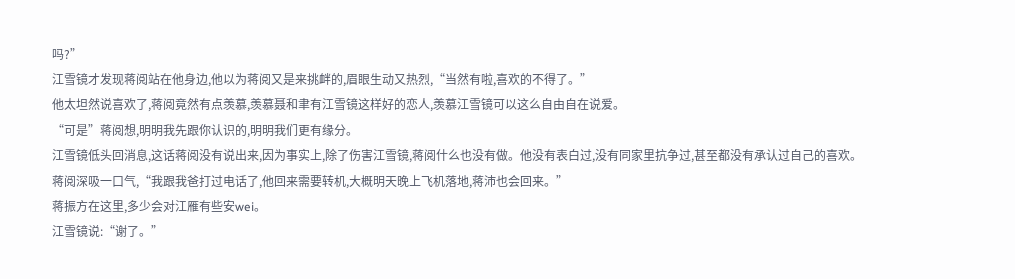吗?”
江雪镜才发现蒋阅站在他身边,他以为蒋阅又是来挑衅的,眉眼生动又热烈,“当然有啦,喜欢的不得了。”
他太坦然说喜欢了,蒋阅竟然有点羡慕,羡慕聂和聿有江雪镜这样好的恋人,羡慕江雪镜可以这么自由自在说爱。
“可是”蒋阅想,明明我先跟你认识的,明明我们更有缘分。
江雪镜低头回消息,这话蒋阅没有说出来,因为事实上,除了伤害江雪镜,蒋阅什么也没有做。他没有表白过,没有同家里抗争过,甚至都没有承认过自己的喜欢。
蒋阅深吸一口气,“我跟我爸打过电话了,他回来需要转机,大概明天晚上飞机落地,蒋沛也会回来。”
蒋振方在这里,多少会对江雁有些安wei。
江雪镜说:“谢了。”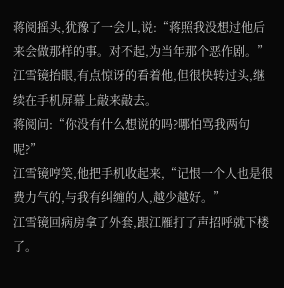蒋阅摇头,犹豫了一会儿,说:“蒋照我没想过他后来会做那样的事。对不起,为当年那个恶作剧。”
江雪镜抬眼,有点惊讶的看着他,但很快转过头,继续在手机屏幕上敲来敲去。
蒋阅问:“你没有什么想说的吗?哪怕骂我两句呢?”
江雪镜哼笑,他把手机收起来,“记恨一个人也是很费力气的,与我有纠缠的人,越少越好。”
江雪镜回病房拿了外套,跟江雁打了声招呼就下楼了。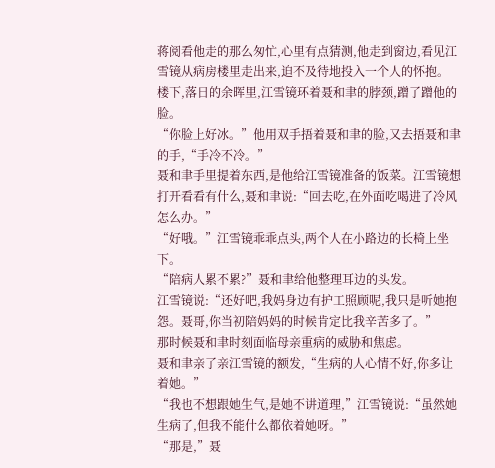蒋阅看他走的那么匆忙,心里有点猜测,他走到窗边,看见江雪镜从病房楼里走出来,迫不及待地投入一个人的怀抱。
楼下,落日的余晖里,江雪镜环着聂和聿的脖颈,蹭了蹭他的脸。
“你脸上好冰。”他用双手捂着聂和聿的脸,又去捂聂和聿的手,“手冷不冷。”
聂和聿手里提着东西,是他给江雪镜准备的饭菜。江雪镜想打开看看有什么,聂和聿说:“回去吃,在外面吃喝进了冷风怎么办。”
“好哦。”江雪镜乖乖点头,两个人在小路边的长椅上坐下。
“陪病人累不累?”聂和聿给他整理耳边的头发。
江雪镜说:“还好吧,我妈身边有护工照顾呢,我只是听她抱怨。聂哥,你当初陪妈妈的时候肯定比我辛苦多了。”
那时候聂和聿时刻面临母亲重病的威胁和焦虑。
聂和聿亲了亲江雪镜的额发,“生病的人心情不好,你多让着她。”
“我也不想跟她生气,是她不讲道理,”江雪镜说:“虽然她生病了,但我不能什么都依着她呀。”
“那是,”聂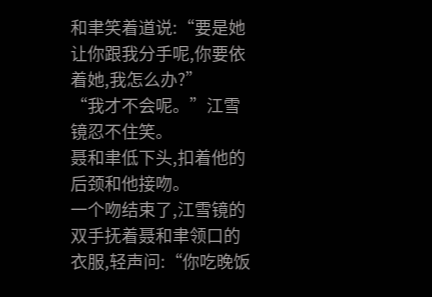和聿笑着道说:“要是她让你跟我分手呢,你要依着她,我怎么办?”
“我才不会呢。”江雪镜忍不住笑。
聂和聿低下头,扣着他的后颈和他接吻。
一个吻结束了,江雪镜的双手抚着聂和聿领口的衣服,轻声问:“你吃晚饭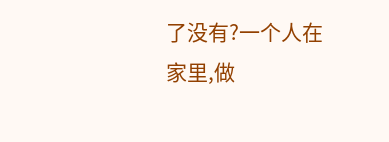了没有?一个人在家里,做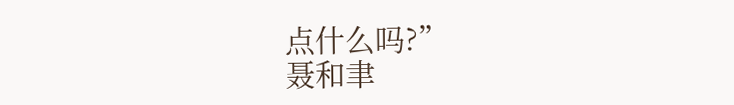点什么吗?”
聂和聿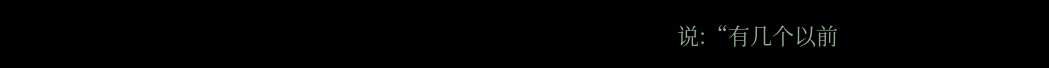说:“有几个以前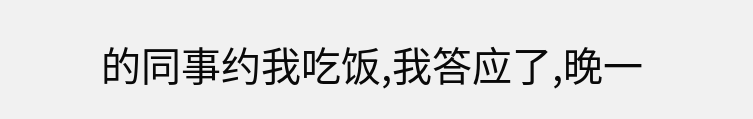的同事约我吃饭,我答应了,晚一